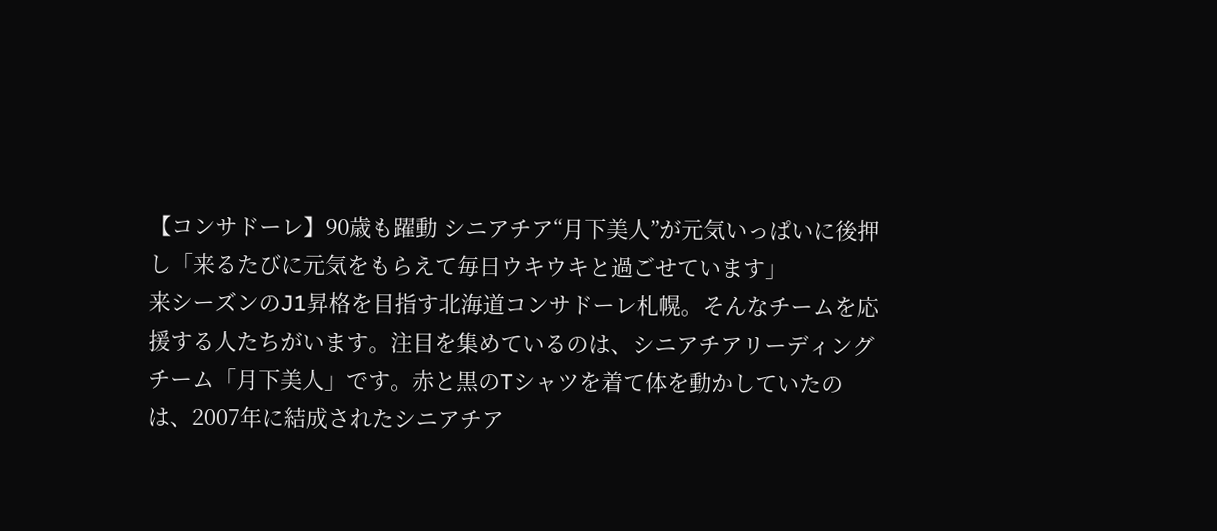【コンサドーレ】90歳も躍動 シニアチア“月下美人”が元気いっぱいに後押し「来るたびに元気をもらえて毎日ウキウキと過ごせています」
来シーズンのJ1昇格を目指す北海道コンサドーレ札幌。そんなチームを応援する人たちがいます。注目を集めているのは、シニアチアリーディングチーム「月下美人」です。赤と黒のTシャツを着て体を動かしていたのは、2007年に結成されたシニアチア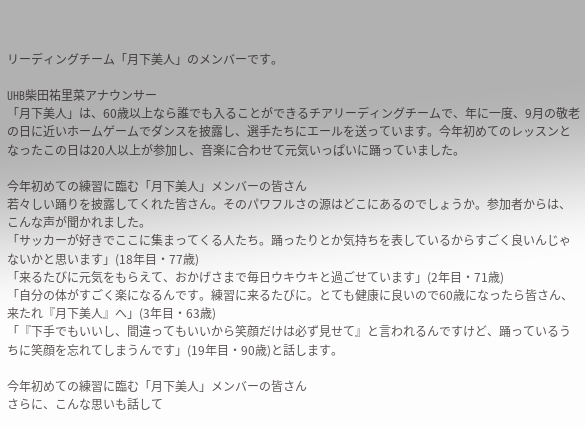リーディングチーム「月下美人」のメンバーです。

UHB柴田祐里菜アナウンサー
「月下美人」は、60歳以上なら誰でも入ることができるチアリーディングチームで、年に一度、9月の敬老の日に近いホームゲームでダンスを披露し、選手たちにエールを送っています。今年初めてのレッスンとなったこの日は20人以上が参加し、音楽に合わせて元気いっぱいに踊っていました。

今年初めての練習に臨む「月下美人」メンバーの皆さん
若々しい踊りを披露してくれた皆さん。そのパワフルさの源はどこにあるのでしょうか。参加者からは、こんな声が聞かれました。
「サッカーが好きでここに集まってくる人たち。踊ったりとか気持ちを表しているからすごく良いんじゃないかと思います」(18年目・77歳)
「来るたびに元気をもらえて、おかげさまで毎日ウキウキと過ごせています」(2年目・71歳)
「自分の体がすごく楽になるんです。練習に来るたびに。とても健康に良いので60歳になったら皆さん、来たれ『月下美人』へ」(3年目・63歳)
「『下手でもいいし、間違ってもいいから笑顔だけは必ず見せて』と言われるんですけど、踊っているうちに笑顔を忘れてしまうんです」(19年目・90歳)と話します。

今年初めての練習に臨む「月下美人」メンバーの皆さん
さらに、こんな思いも話して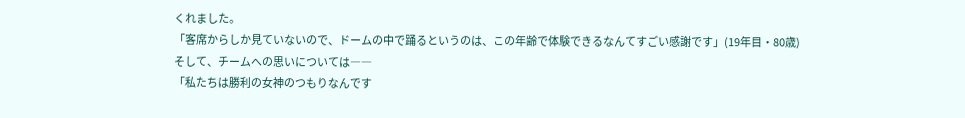くれました。
「客席からしか見ていないので、ドームの中で踊るというのは、この年齢で体験できるなんてすごい感謝です」(19年目・80歳)
そして、チームへの思いについては――
「私たちは勝利の女神のつもりなんです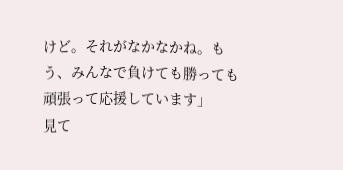けど。それがなかなかね。もう、みんなで負けても勝っても頑張って応援しています」
見て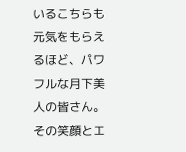いるこちらも元気をもらえるほど、パワフルな月下美人の皆さん。その笑顔とエ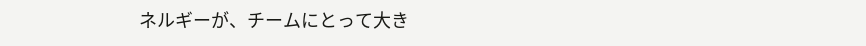ネルギーが、チームにとって大き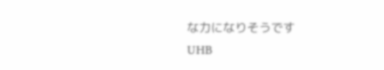な力になりそうです
UHB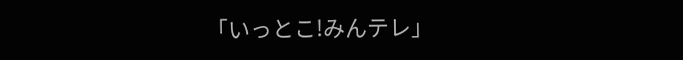「いっとこ!みんテレ」